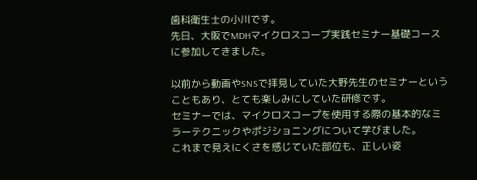歯科衛生士の小川です。
先日、大阪でMDHマイクロスコープ実践セミナー基礎コースに参加してきました。

以前から動画やSNSで拝見していた大野先生のセミナーということもあり、とても楽しみにしていた研修です。
セミナーでは、マイクロスコープを使用する際の基本的なミラーテクニックやポジショニングについて学びました。
これまで見えにくさを感じていた部位も、正しい姿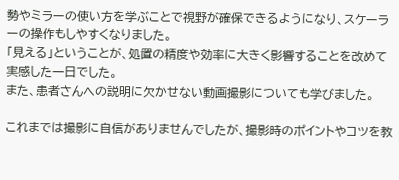勢やミラーの使い方を学ぶことで視野が確保できるようになり、スケーラーの操作もしやすくなりました。
「見える」ということが、処置の精度や効率に大きく影響することを改めて実感した一日でした。
また、患者さんへの説明に欠かせない動画撮影についても学びました。

これまでは撮影に自信がありませんでしたが、撮影時のポイントやコツを教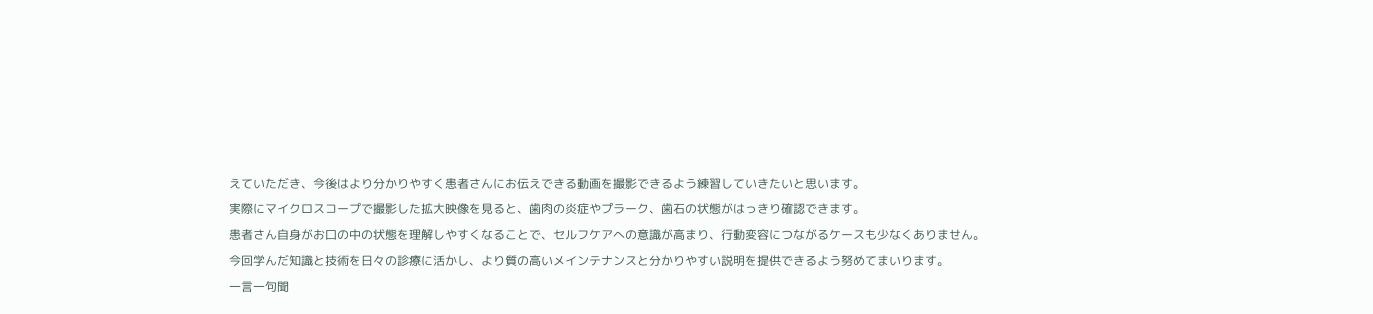えていただき、今後はより分かりやすく患者さんにお伝えできる動画を撮影できるよう練習していきたいと思います。
実際にマイクロスコープで撮影した拡大映像を見ると、歯肉の炎症やプラーク、歯石の状態がはっきり確認できます。
患者さん自身がお口の中の状態を理解しやすくなることで、セルフケアへの意識が高まり、行動変容につながるケースも少なくありません。
今回学んだ知識と技術を日々の診療に活かし、より質の高いメインテナンスと分かりやすい説明を提供できるよう努めてまいります。
一言一句聞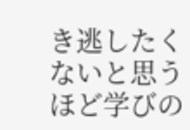き逃したくないと思うほど学びの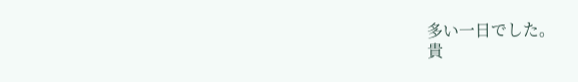多い一日でした。
貴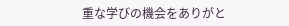重な学びの機会をありがと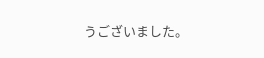うございました。